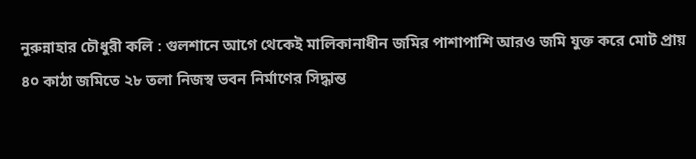নুরুন্নাহার চৌধুরী কলি : গুলশানে আগে থেকেই মালিকানাধীন জমির পাশাপাশি আরও জমি যুক্ত করে মোট প্রায় ৪০ কাঠা জমিতে ২৮ তলা নিজস্ব ভবন নির্মাণের সিদ্ধান্ত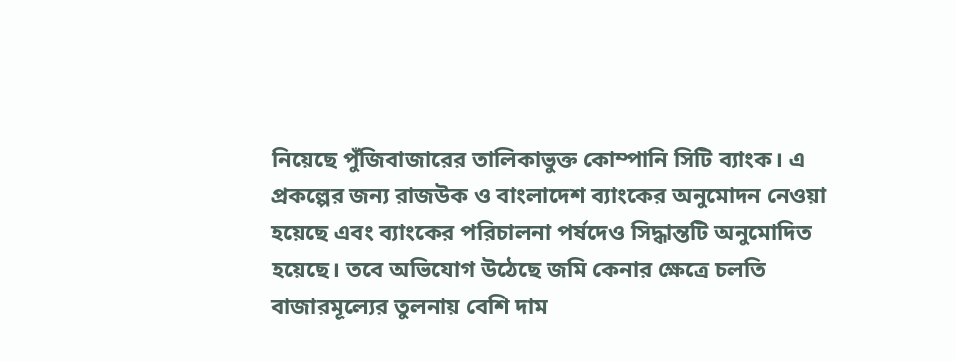নিয়েছে পুঁজিবাজারের তালিকাভুক্ত কোম্পানি সিটি ব্যাংক। এ প্রকল্পের জন্য রাজউক ও বাংলাদেশ ব্যাংকের অনুমোদন নেওয়া হয়েছে এবং ব্যাংকের পরিচালনা পর্ষদেও সিদ্ধান্তটি অনুমোদিত হয়েছে। তবে অভিযোগ উঠেছে জমি কেনার ক্ষেত্রে চলতি বাজারমূল্যের তুলনায় বেশি দাম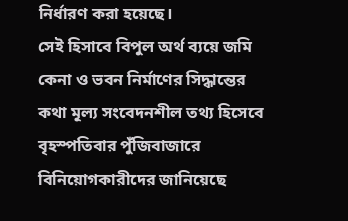নির্ধারণ করা হয়েছে।
সেই হিসাবে বিপুল অর্থ ব্যয়ে জমি কেনা ও ভবন নির্মাণের সিদ্ধান্তের কথা মূল্য সংবেদনশীল তথ্য হিসেবে বৃহস্পতিবার পুঁজিবাজারে বিনিয়োগকারীদের জানিয়েছে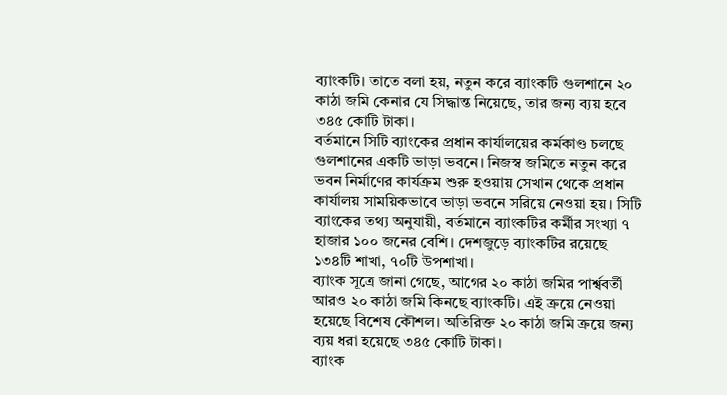ব্যাংকটি। তাতে বলা হয়, নতুন করে ব্যাংকটি গুলশানে ২০ কাঠা জমি কেনার যে সিদ্ধান্ত নিয়েছে, তার জন্য ব্যয় হবে ৩৪৫ কোটি টাকা।
বর্তমানে সিটি ব্যাংকের প্রধান কার্যালয়ের কর্মকাণ্ড চলছে গুলশানের একটি ভাড়া ভবনে। নিজস্ব জমিতে নতুন করে ভবন নির্মাণের কার্যক্রম শুরু হওয়ায় সেখান থেকে প্রধান কার্যালয় সাময়িকভাবে ভাড়া ভবনে সরিয়ে নেওয়া হয়। সিটি ব্যাংকের তথ্য অনুযায়ী, বর্তমানে ব্যাংকটির কর্মীর সংখ্যা ৭ হাজার ১০০ জনের বেশি। দেশজুড়ে ব্যাংকটির রয়েছে ১৩৪টি শাখা, ৭০টি উপশাখা।
ব্যাংক সূত্রে জানা গেছে, আগের ২০ কাঠা জমির পার্শ্ববর্তী আরও ২০ কাঠা জমি কিনছে ব্যাংকটি। এই ক্রয়ে নেওয়া হয়েছে বিশেষ কৌশল। অতিরিক্ত ২০ কাঠা জমি ক্রয়ে জন্য ব্যয় ধরা হয়েছে ৩৪৫ কোটি টাকা।
ব্যাংক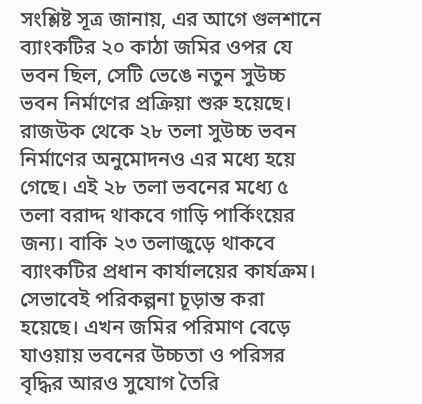সংশ্লিষ্ট সূত্র জানায়, এর আগে গুলশানে ব্যাংকটির ২০ কাঠা জমির ওপর যে ভবন ছিল, সেটি ভেঙে নতুন সুউচ্চ ভবন নির্মাণের প্রক্রিয়া শুরু হয়েছে। রাজউক থেকে ২৮ তলা সুউচ্চ ভবন নির্মাণের অনুমোদনও এর মধ্যে হয়ে গেছে। এই ২৮ তলা ভবনের মধ্যে ৫ তলা বরাদ্দ থাকবে গাড়ি পার্কিংয়ের জন্য। বাকি ২৩ তলাজুড়ে থাকবে ব্যাংকটির প্রধান কার্যালয়ের কার্যক্রম।
সেভাবেই পরিকল্পনা চূড়ান্ত করা হয়েছে। এখন জমির পরিমাণ বেড়ে যাওয়ায় ভবনের উচ্চতা ও পরিসর বৃদ্ধির আরও সুযোগ তৈরি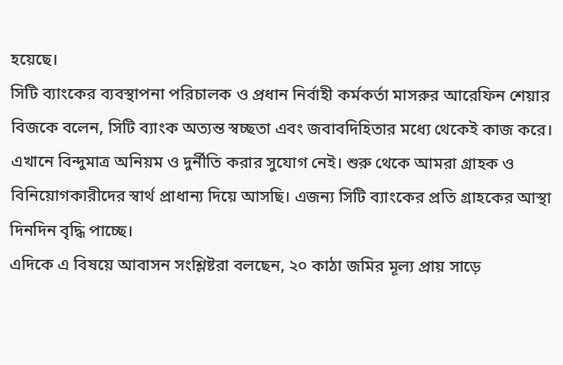হয়েছে।
সিটি ব্যাংকের ব্যবস্থাপনা পরিচালক ও প্রধান নির্বাহী কর্মকর্তা মাসরুর আরেফিন শেয়ার বিজকে বলেন, সিটি ব্যাংক অত্যন্ত স্বচ্ছতা এবং জবাবদিহিতার মধ্যে থেকেই কাজ করে। এখানে বিন্দুমাত্র অনিয়ম ও দুর্নীতি করার সুযোগ নেই। শুরু থেকে আমরা গ্রাহক ও বিনিয়োগকারীদের স্বার্থ প্রাধান্য দিয়ে আসছি। এজন্য সিটি ব্যাংকের প্রতি গ্রাহকের আস্থা দিনদিন বৃদ্ধি পাচ্ছে।
এদিকে এ বিষয়ে আবাসন সংশ্লিষ্টরা বলছেন, ২০ কাঠা জমির মূল্য প্রায় সাড়ে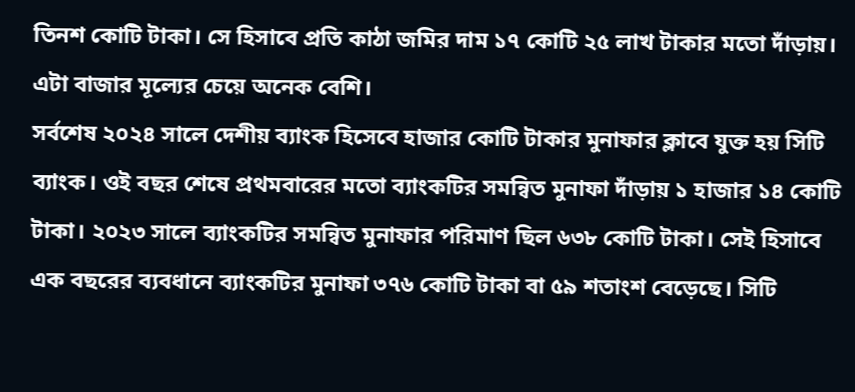তিনশ কোটি টাকা। সে হিসাবে প্রতি কাঠা জমির দাম ১৭ কোটি ২৫ লাখ টাকার মতো দাঁড়ায়। এটা বাজার মূল্যের চেয়ে অনেক বেশি।
সর্বশেষ ২০২৪ সালে দেশীয় ব্যাংক হিসেবে হাজার কোটি টাকার মুনাফার ক্লাবে যুক্ত হয় সিটি ব্যাংক। ওই বছর শেষে প্রথমবারের মতো ব্যাংকটির সমন্বিত মুনাফা দাঁড়ায় ১ হাজার ১৪ কোটি টাকা। ২০২৩ সালে ব্যাংকটির সমন্বিত মুনাফার পরিমাণ ছিল ৬৩৮ কোটি টাকা। সেই হিসাবে এক বছরের ব্যবধানে ব্যাংকটির মুনাফা ৩৭৬ কোটি টাকা বা ৫৯ শতাংশ বেড়েছে। সিটি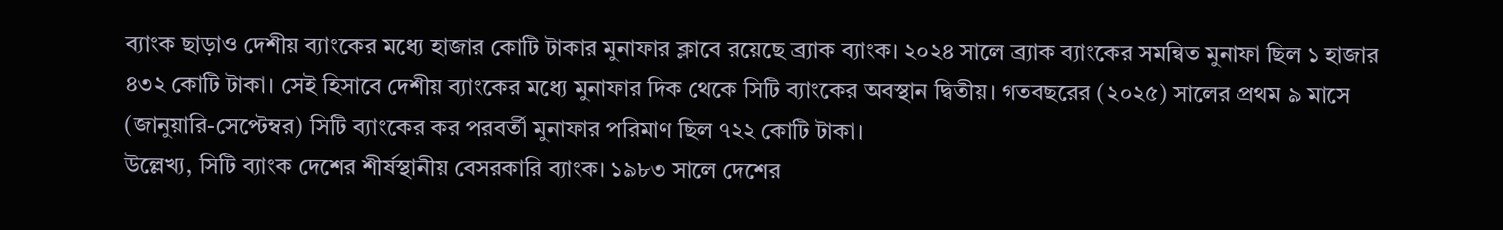ব্যাংক ছাড়াও দেশীয় ব্যাংকের মধ্যে হাজার কোটি টাকার মুনাফার ক্লাবে রয়েছে ব্র্যাক ব্যাংক। ২০২৪ সালে ব্র্যাক ব্যাংকের সমন্বিত মুনাফা ছিল ১ হাজার ৪৩২ কোটি টাকা। সেই হিসাবে দেশীয় ব্যাংকের মধ্যে মুনাফার দিক থেকে সিটি ব্যাংকের অবস্থান দ্বিতীয়। গতবছরের (২০২৫) সালের প্রথম ৯ মাসে (জানুয়ারি-সেপ্টেম্বর) সিটি ব্যাংকের কর পরবর্তী মুনাফার পরিমাণ ছিল ৭২২ কোটি টাকা।
উল্লেখ্য, সিটি ব্যাংক দেশের শীর্ষস্থানীয় বেসরকারি ব্যাংক। ১৯৮৩ সালে দেশের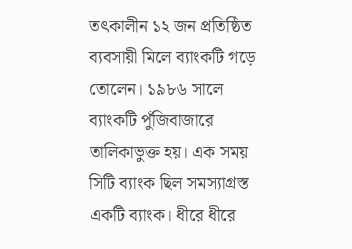তৎকালীন ১২ জন প্রতিষ্ঠিত ব্যবসায়ী মিলে ব্যাংকটি গড়ে তোলেন। ১৯৮৬ সালে ব্যাংকটি পুঁজিবাজারে তালিকাভুক্ত হয়। এক সময় সিটি ব্যাংক ছিল সমস্যাগ্রস্ত একটি ব্যাংক। ধীরে ধীরে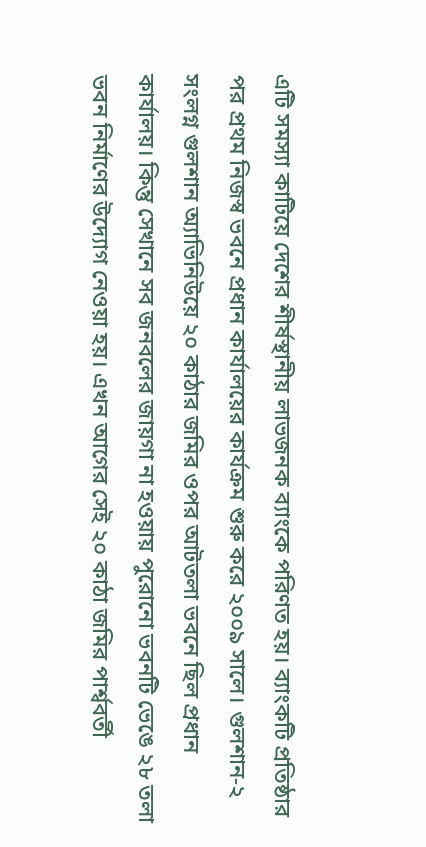এটি সমস্যা কাটিয়ে দেশের শীর্ষস্থানীয় লাভজনক ব্যাংকে পরিণত হয়। ব্যাংকটি প্রতিষ্ঠার পর প্রথম নিজস্ব ভবনে প্রধান কার্যালয়ের কার্যক্রম শুরু করে ২০০৯ সালে। গুলশান-২ সংলগ্ন গুলশান অ্যাভিনিউয়ে ২০ কাঠার জমির ওপর আটতলা ভবনে ছিল প্রধান কার্যালয়। কিন্তু সেখানে সব জনবলের জায়গা না হওয়ায় পুরোনো ভবনটি ভেঙে ২৮ তলা ভবন নির্মাণের উদ্যোগ নেওয়া হয়। এখন আগের সেই ২০ কাঠা জমির পার্শ্ববর্তী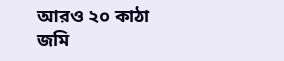আরও ২০ কাঠা জমি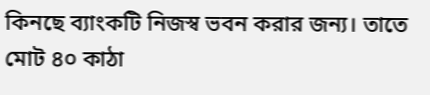কিনছে ব্যাংকটি নিজস্ব ভবন করার জন্য। তাতে মোট ৪০ কাঠা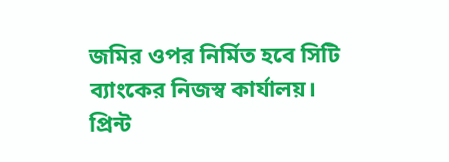জমির ওপর নির্মিত হবে সিটি ব্যাংকের নিজস্ব কার্যালয়।
প্রিন্ট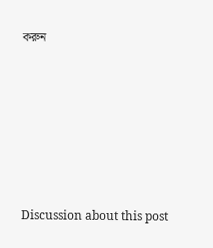করুন










Discussion about this post